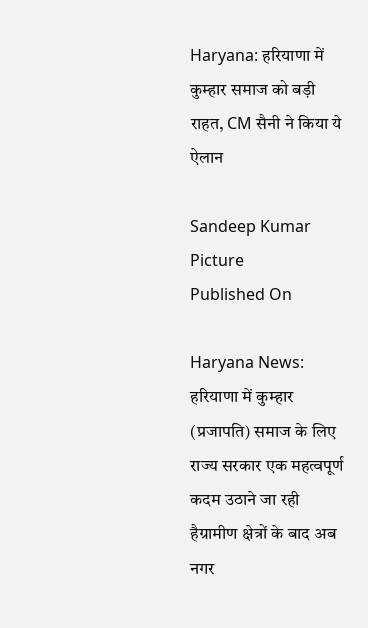Haryana: हरियाणा में कुम्हार समाज को बड़ी राहत, CM सैनी ने किया ये ऐलान

Sandeep Kumar  Picture
Published On

Haryana News: हरियाणा में कुम्हार (प्रजापति) समाज के लिए राज्य सरकार एक महत्वपूर्ण कदम उठाने जा रही हैग्रामीण क्षेत्रों के बाद अब नगर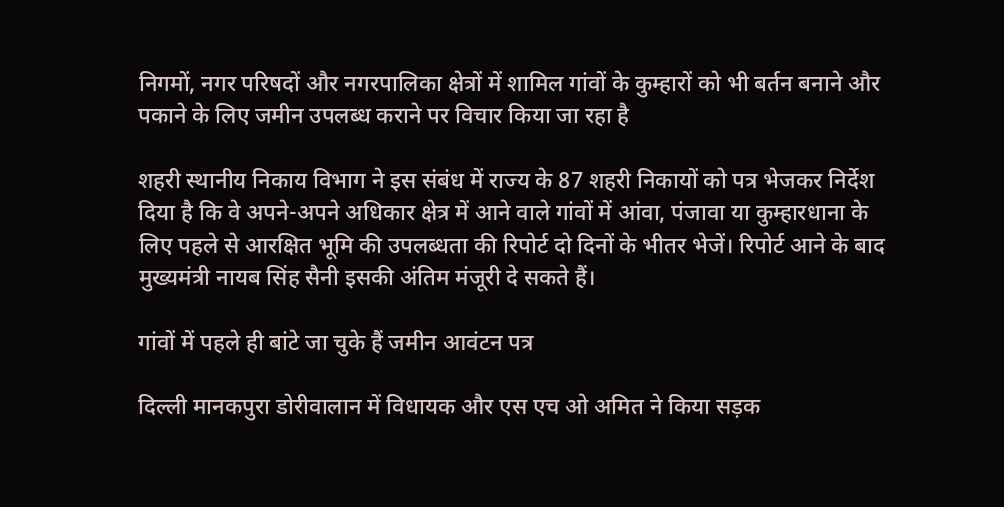निगमों, नगर परिषदों और नगरपालिका क्षेत्रों में शामिल गांवों के कुम्हारों को भी बर्तन बनाने और पकाने के लिए जमीन उपलब्ध कराने पर विचार किया जा रहा है

शहरी स्थानीय निकाय विभाग ने इस संबंध में राज्य के 87 शहरी निकायों को पत्र भेजकर निर्देश दिया है कि वे अपने-अपने अधिकार क्षेत्र में आने वाले गांवों में आंवा, पंजावा या कुम्हारधाना के लिए पहले से आरक्षित भूमि की उपलब्धता की रिपोर्ट दो दिनों के भीतर भेजें। रिपोर्ट आने के बाद मुख्यमंत्री नायब सिंह सैनी इसकी अंतिम मंजूरी दे सकते हैं।

गांवों में पहले ही बांटे जा चुके हैं जमीन आवंटन पत्र

दिल्ली मानकपुरा डोरीवालान में विधायक और एस एच ओ अमित ने किया सड़क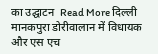का उद्घाटन  Read More दिल्ली मानकपुरा डोरीवालान में विधायक और एस एच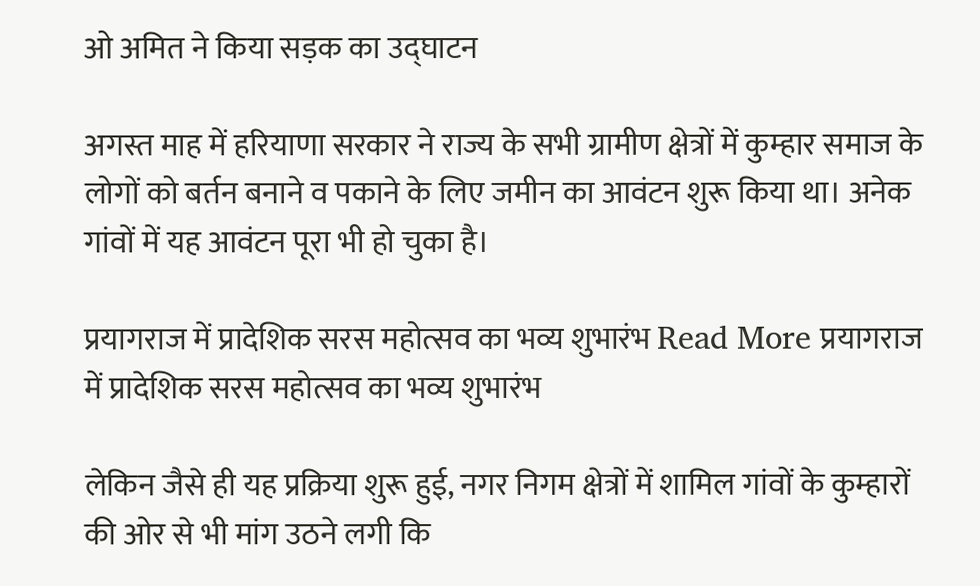ओ अमित ने किया सड़क का उद्घाटन

अगस्त माह में हरियाणा सरकार ने राज्य के सभी ग्रामीण क्षेत्रों में कुम्हार समाज के लोगों को बर्तन बनाने व पकाने के लिए जमीन का आवंटन शुरू किया था। अनेक गांवों में यह आवंटन पूरा भी हो चुका है।

प्रयागराज में प्रादेशिक सरस महोत्सव का भव्य शुभारंभ Read More प्रयागराज में प्रादेशिक सरस महोत्सव का भव्य शुभारंभ

लेकिन जैसे ही यह प्रक्रिया शुरू हुई, नगर निगम क्षेत्रों में शामिल गांवों के कुम्हारों की ओर से भी मांग उठने लगी कि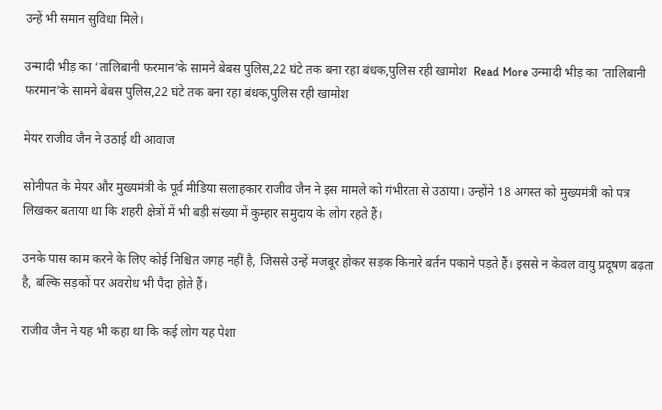उन्हें भी समान सुविधा मिले।

उन्मादी भीड़ का ‘तालिबानी फरमान’के सामने बेबस पुलिस,22 घंटे तक बना रहा बंधक,पुलिस रही खामोश  Read More उन्मादी भीड़ का ‘तालिबानी फरमान’के सामने बेबस पुलिस,22 घंटे तक बना रहा बंधक,पुलिस रही खामोश

मेयर राजीव जैन ने उठाई थी आवाज

सोनीपत के मेयर और मुख्यमंत्री के पूर्व मीडिया सलाहकार राजीव जैन ने इस मामले को गंभीरता से उठाया। उन्होंने 18 अगस्त को मुख्यमंत्री को पत्र लिखकर बताया था कि शहरी क्षेत्रों में भी बड़ी संख्या में कुम्हार समुदाय के लोग रहते हैं।

उनके पास काम करने के लिए कोई निश्चित जगह नहीं है, जिससे उन्हें मजबूर होकर सड़क किनारे बर्तन पकाने पड़ते हैं। इससे न केवल वायु प्रदूषण बढ़ता है, बल्कि सड़कों पर अवरोध भी पैदा होते हैं।

राजीव जैन ने यह भी कहा था कि कई लोग यह पेशा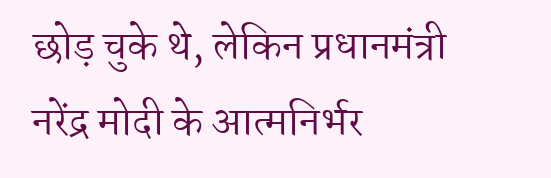छोड़ चुके थे, लेकिन प्रधानमंत्री नरेंद्र मोदी के आत्मनिर्भर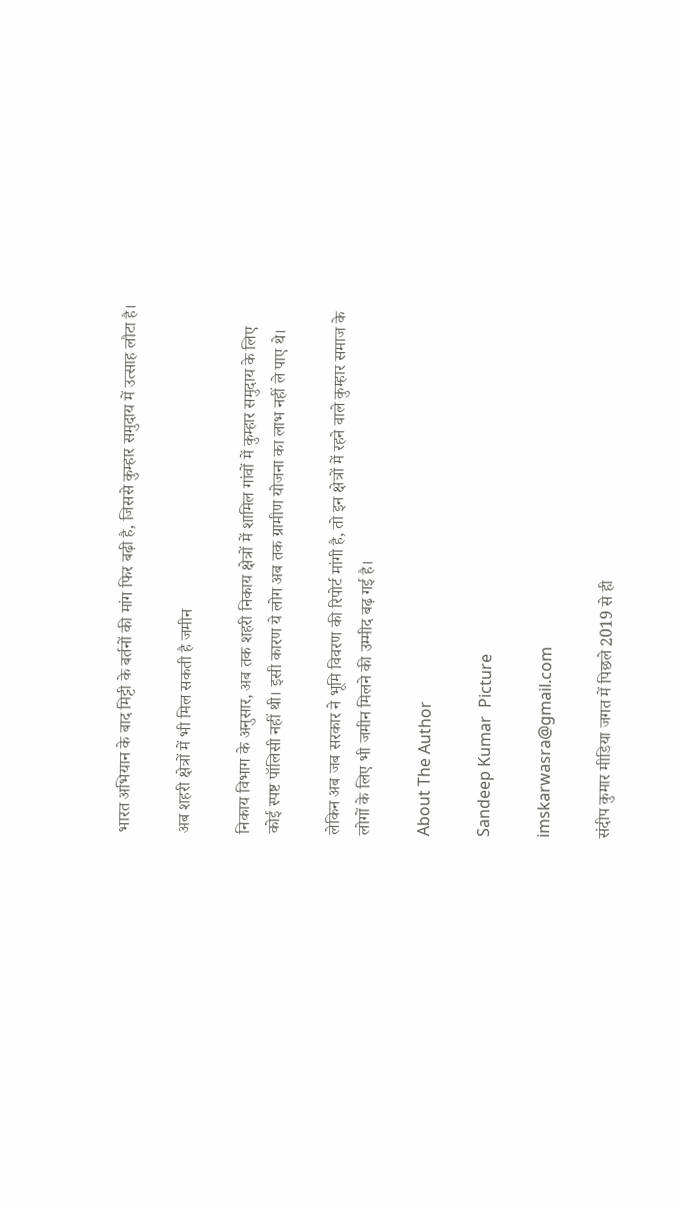भारत अभियान के बाद मिट्टी के बर्तनों की मांग फिर बढ़ी है, जिससे कुम्हार समुदाय में उत्साह लौटा है।

अब शहरी क्षेत्रों में भी मिल सकती है जमीन

निकाय विभाग के अनुसार, अब तक शहरी निकाय क्षेत्रों में शामिल गांवों में कुम्हार समुदाय के लिए कोई स्पष्ट पॉलिसी नहीं थी। इसी कारण ये लोग अब तक ग्रामीण योजना का लाभ नहीं ले पाए थे।

लेकिन अब जब सरकार ने भूमि विवरण की रिपोर्ट मांगी है, तो इन क्षेत्रों में रहने वाले कुम्हार समाज के लोगों के लिए भी जमीन मिलने की उम्मीद बढ़ गई है।

About The Author

Sandeep Kumar  Picture

imskarwasra@gmail.com

संदीप कुमार मीडिया जगत में पिछले 2019 से ही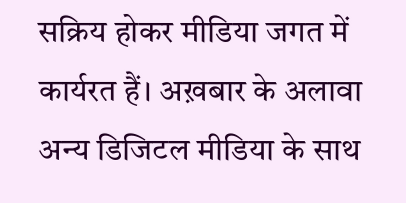सक्रिय होकर मीडिया जगत में कार्यरत हैं। अख़बार के अलावा अन्य डिजिटल मीडिया के साथ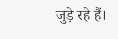जुड़े रहे हैं।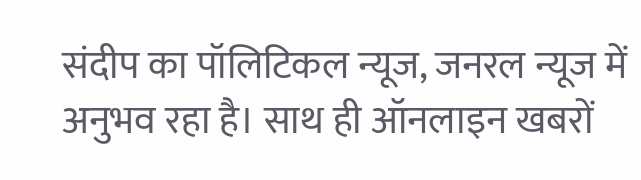संदीप का पॉलिटिकल न्यूज, जनरल न्यूज में अनुभव रहा है। साथ ही ऑनलाइन खबरों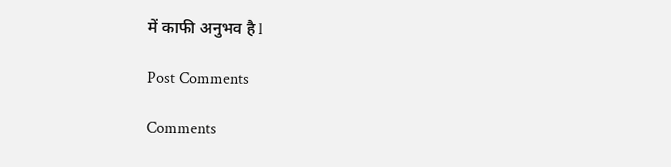में काफी अनुभव है l

Post Comments

Comments